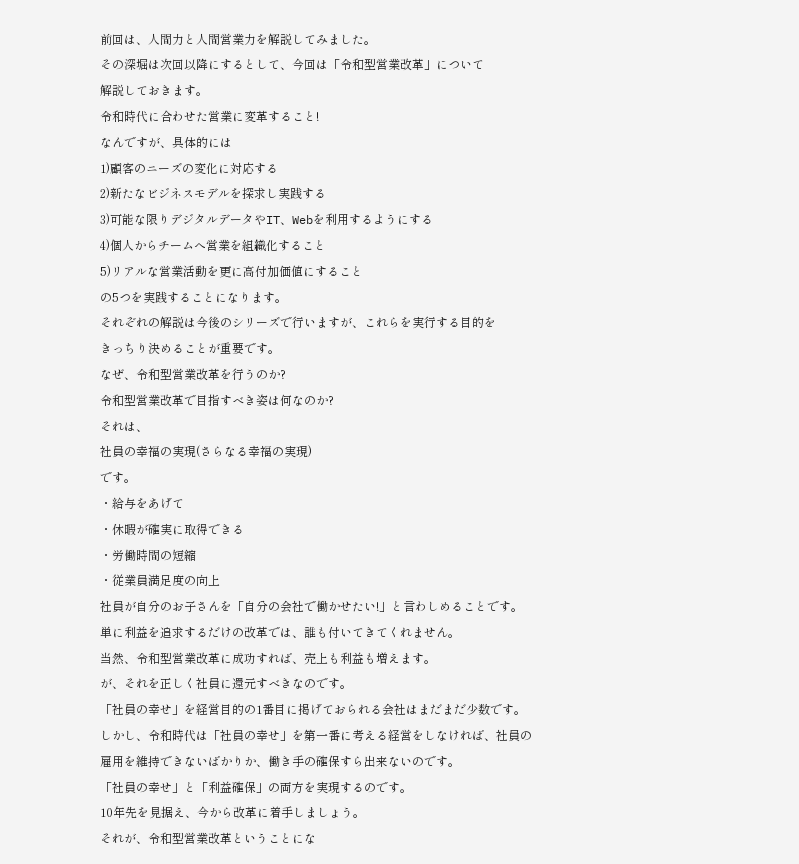前回は、人間力と人間営業力を解説してみました。
その深堀は次回以降にするとして、今回は「令和型営業改革」について
解説しておきます。
令和時代に合わせた営業に変革すること!
なんですが、具体的には
1)顧客のニーズの変化に対応する
2)新たなビジネスモデルを探求し実践する
3)可能な限りデジタルデータやIT、Webを利用するようにする
4)個人からチームへ営業を組織化すること
5)リアルな営業活動を更に高付加価値にすること
の5つを実践することになります。
それぞれの解説は今後のシリーズで行いますが、これらを実行する目的を
きっちり決めることが重要です。
なぜ、令和型営業改革を行うのか?
令和型営業改革で目指すべき姿は何なのか?
それは、
社員の幸福の実現(さらなる幸福の実現)
です。
・給与をあげて
・休暇が確実に取得できる
・労働時間の短縮
・従業員満足度の向上
社員が自分のお子さんを「自分の会社で働かせたい!」と言わしめることです。
単に利益を追求するだけの改革では、誰も付いてきてくれません。
当然、令和型営業改革に成功すれば、売上も利益も増えます。
が、それを正しく社員に還元すべきなのです。
「社員の幸せ」を経営目的の1番目に掲げておられる会社はまだまだ少数です。
しかし、令和時代は「社員の幸せ」を第一番に考える経営をしなければ、社員の
雇用を維持できないばかりか、働き手の確保すら出来ないのです。
「社員の幸せ」と「利益確保」の両方を実現するのです。
10年先を見据え、今から改革に着手しましょう。
それが、令和型営業改革ということにな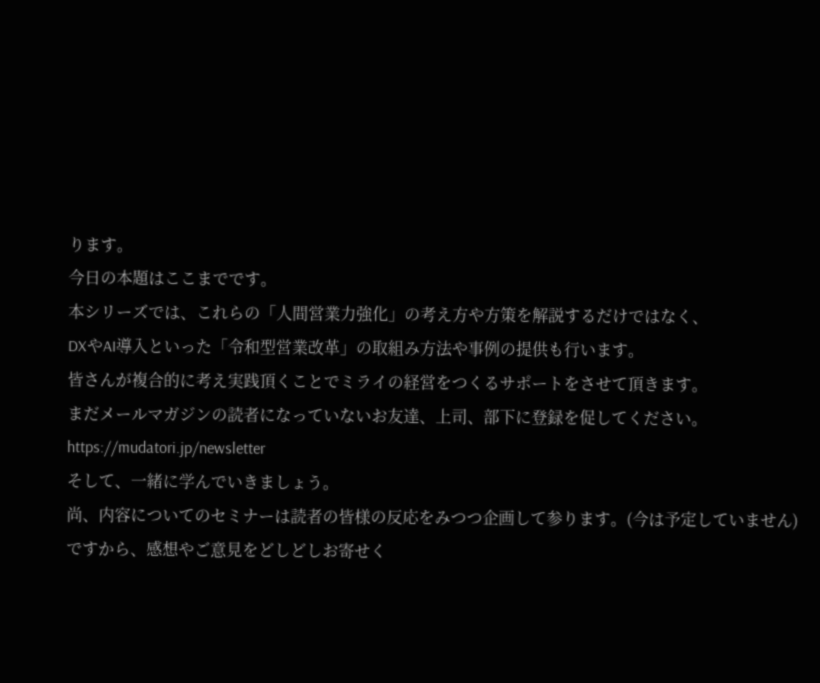ります。
今日の本題はここまでです。
本シリーズでは、これらの「人間営業力強化」の考え方や方策を解説するだけではなく、
DXやAI導入といった「令和型営業改革」の取組み方法や事例の提供も行います。
皆さんが複合的に考え実践頂くことでミライの経営をつくるサポートをさせて頂きます。
まだメールマガジンの読者になっていないお友達、上司、部下に登録を促してください。
https://mudatori.jp/newsletter
そして、一緒に学んでいきましょう。
尚、内容についてのセミナーは読者の皆様の反応をみつつ企画して参ります。(今は予定していません)
ですから、感想やご意見をどしどしお寄せく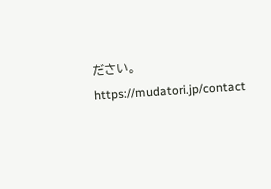ださい。
https://mudatori.jp/contact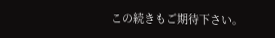この続きもご期待下さい。